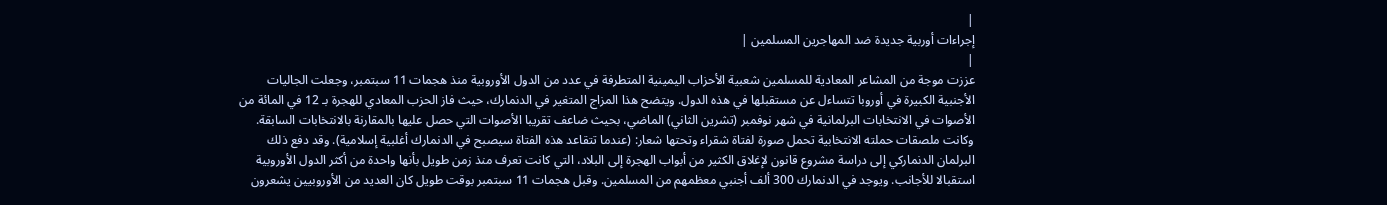|
إجراءات أوربية جديدة ضد المهاجرين المسلمين |
|
عززت موجة من المشاعر المعادية للمسلمين شعبية الأحزاب اليمينية المتطرفة في عدد من الدول الأوروبية منذ هجمات 11 سبتمبر، وجعلت الجاليات الأجنبية الكبيرة في أوروبا تتساءل عن مستقبلها في هذه الدول. ويتضح هذا المزاج المتغير في الدنمارك، حيث فاز الحزب المعادي للهجرة بـ 12 في المائة من الأصوات في الانتخابات البرلمانية في شهر نوفمبر (تشرين الثاني) الماضي، بحيث ضاعف تقريبا الأصوات التي حصل عليها بالمقارنة بالانتخابات السابقة. وكانت ملصقات حملته الانتخابية تحمل صورة لفتاة شقراء وتحتها شعار: (عندما تتقاعد هذه الفتاة سيصبح في الدنمارك أغلبية إسلامية). وقد دفع ذلك البرلمان الدنماركي إلى دراسة مشروع قانون لإغلاق الكثير من أبواب الهجرة إلى البلاد، التي كانت تعرف منذ زمن طويل بأنها واحدة من أكثر الدول الأوروبية استقبالا للأجانب. ويوجد في الدنمارك 300 ألف أجنبي معظمهم من المسلمين. وقبل هجمات 11 سبتمبر بوقت طويل كان العديد من الأوروبيين يشعرون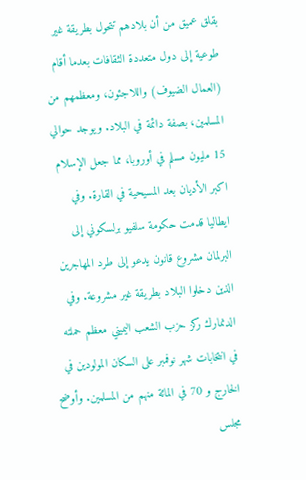بقلق عميق من أن بلادهم تتحول بطريقة غير طوعية إلى دول متعددة الثقافات بعدما أقام (العمال الضيوف) واللاجئون، ومعظمهم من المسلمين، بصفة دائمة في البلاد. ويوجد حوالي 15 مليون مسلم في أوروبا، مما جعل الإسلام اكبر الأديان بعد المسيحية في القارة. وفي ايطاليا قدمت حكومة سلفيو برلسكوني إلى البرلمان مشروع قانون يدعو إلى طرد المهاجرين الذين دخلوا البلاد بطريقة غير مشروعة. وفي الدنمارك ركز حزب الشعب اليميني معظم حملته في انتخابات شهر نوفمبر على السكان المولودين في الخارج و 70 في المائة منهم من المسلمين. وأوضح مجلس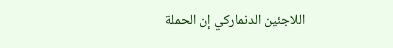اللاجئين الدنماركي إن الحملة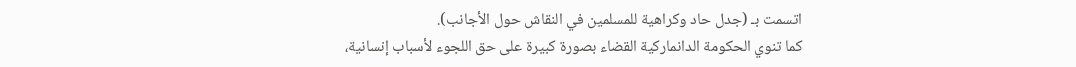اتسمت بـ (جدل حاد وكراهية للمسلمين في النقاش حول الأجانب).
كما تنوي الحكومة الدانماركية القضاء بصورة كبيرة على حق اللجوء لأسباب إنسانية،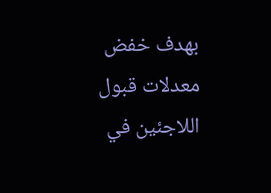بهدف خفض معدلات قبول اللاجئين في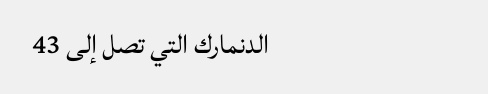الدنمارك التي تصل إلى 43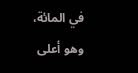في المائة، وهو أعلى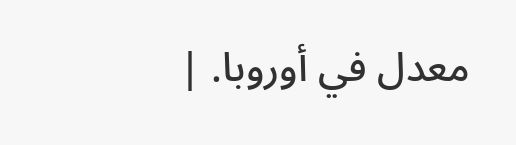معدل في أوروبا. |